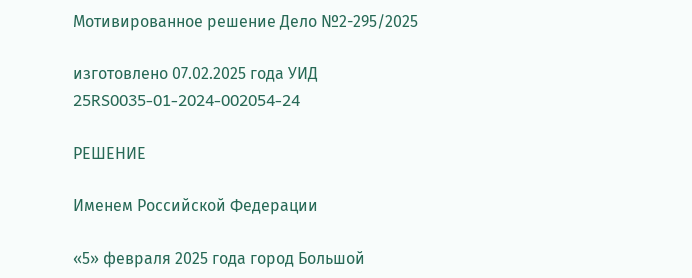Мотивированное решение Дело №2-295/2025

изготовлено 07.02.2025 года УИД 25RS0035-01-2024-002054-24

РЕШЕНИЕ

Именем Российской Федерации

«5» февраля 2025 года город Большой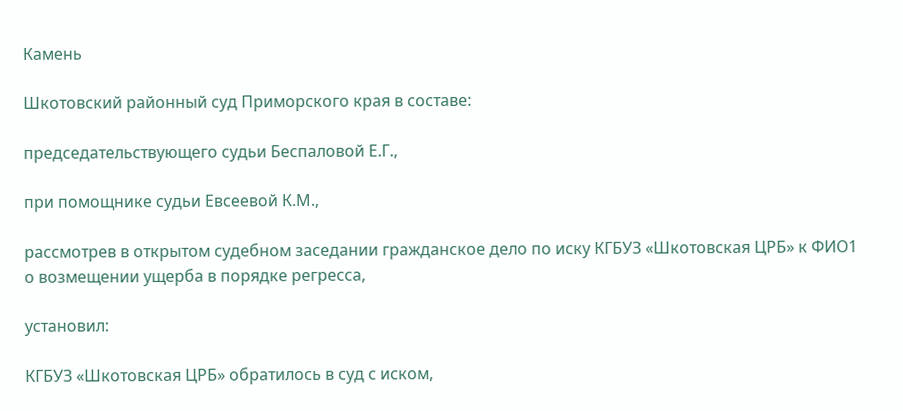Камень

Шкотовский районный суд Приморского края в составе:

председательствующего судьи Беспаловой Е.Г.,

при помощнике судьи Евсеевой К.М.,

рассмотрев в открытом судебном заседании гражданское дело по иску КГБУЗ «Шкотовская ЦРБ» к ФИО1 о возмещении ущерба в порядке регресса,

установил:

КГБУЗ «Шкотовская ЦРБ» обратилось в суд с иском,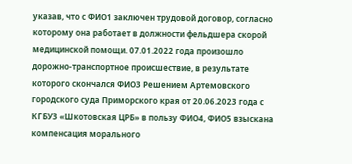указав, что с ФИО1 заключен трудовой договор, согласно которому она работает в должности фельдшера скорой медицинской помощи. 07.01.2022 года произошло дорожно-транспортное происшествие, в результате которого скончался ФИО3 Решением Артемовского городского суда Приморского края от 20.06.2023 года с КГБУЗ «Шкотовская ЦРБ» в пользу ФИО4, ФИО5 взыскана компенсация морального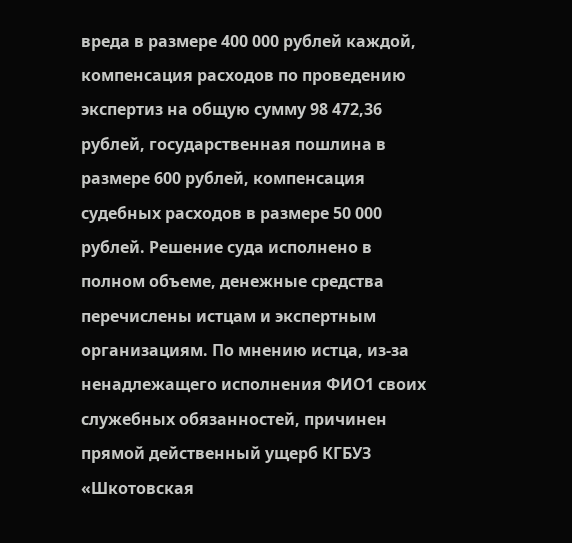вреда в размере 400 000 рублей каждой, компенсация расходов по проведению экспертиз на общую сумму 98 472,36 рублей, государственная пошлина в размере 600 рублей, компенсация судебных расходов в размере 50 000 рублей. Решение суда исполнено в полном объеме, денежные средства перечислены истцам и экспертным организациям. По мнению истца, из-за ненадлежащего исполнения ФИО1 своих служебных обязанностей, причинен прямой действенный ущерб КГБУЗ «Шкотовская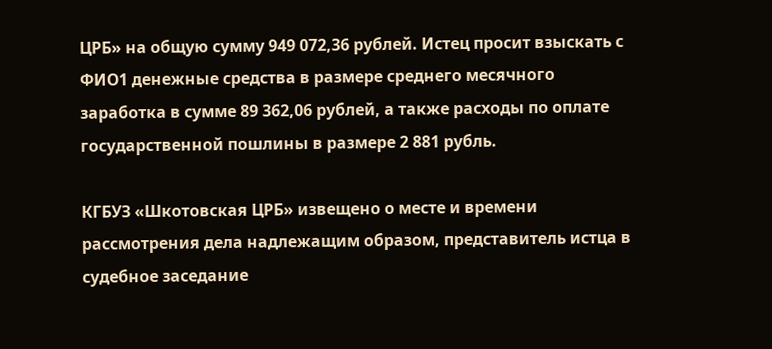ЦРБ» на общую сумму 949 072,36 рублей. Истец просит взыскать с ФИО1 денежные средства в размере среднего месячного заработка в сумме 89 362,06 рублей, а также расходы по оплате государственной пошлины в размере 2 881 рубль.

КГБУЗ «Шкотовская ЦРБ» извещено о месте и времени рассмотрения дела надлежащим образом, представитель истца в судебное заседание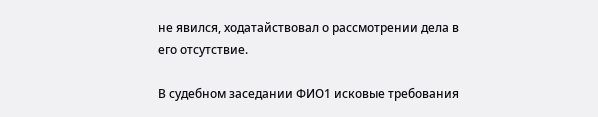не явился, ходатайствовал о рассмотрении дела в его отсутствие.

В судебном заседании ФИО1 исковые требования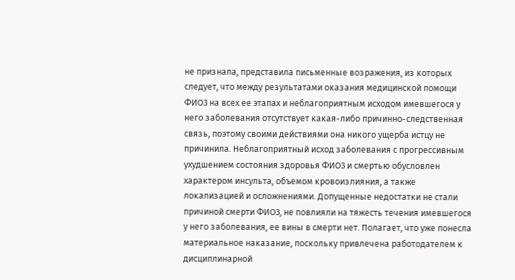не признала, представила письменные возражения, из которых следует, что между результатами оказания медицинской помощи ФИО3 на всех ее этапах и неблагоприятным исходом имевшегося у него заболевания отсутствует какая-либо причинно-следственная связь, поэтому своими действиями она никого ущерба истцу не причинила. Неблагоприятный исход заболевания с прогрессивным ухудшением состояния здоровья ФИО3 и смертью обусловлен характером инсульта, объемом кровоизлияния, а также локализацией и осложнениями. Допущенные недостатки не стали причиной смерти ФИО3, не повлияли на тяжесть течения имевшегося у него заболевания, ее вины в смерти нет. Полагает, что уже понесла материальное наказание, поскольку привлечена работодателем к дисциплинарной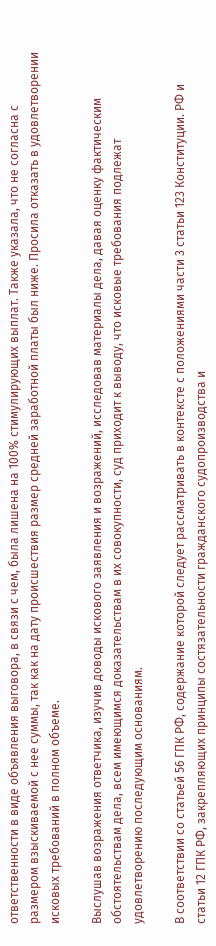ответственности в виде объявления выговора, в связи с чем, была лишена на 100% стимулирующих выплат. Также указала, что не согласна с размером взыскиваемой с нее суммы, так как на дату происшествия размер средней заработной платы был ниже. Просила отказать в удовлетворении исковых требований в полном объеме.

Выслушав возражения ответчика, изучив доводы искового заявления и возражений, исследовав материалы дела, давая оценку фактическим обстоятельствам дела, всем имеющимся доказательствам в их совокупности, суд приходит к выводу, что исковые требования подлежат удовлетворению последующим основаниям.

В соответствии со статьей 56 ГПК РФ, содержание которой следует рассматривать в контексте с положениями части 3 статьи 123 Конституции. РФ и статьи 12 ГПК РФ, закрепляющих принципы состязательности гражданского судопроизводства и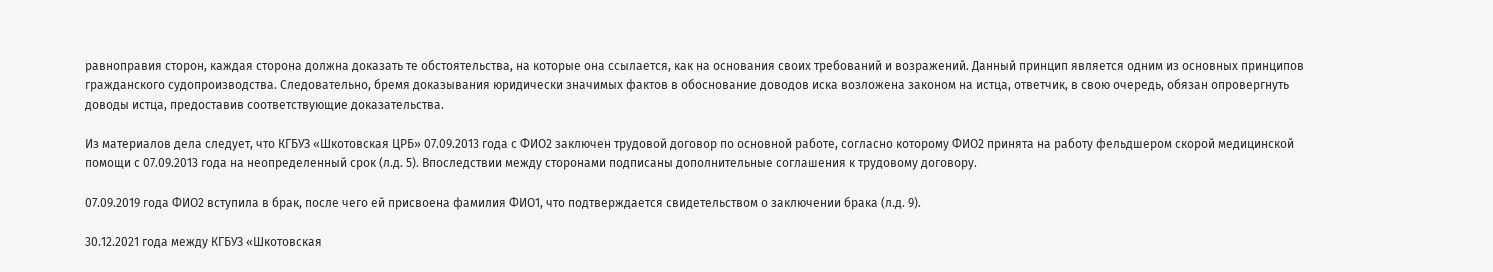равноправия сторон, каждая сторона должна доказать те обстоятельства, на которые она ссылается, как на основания своих требований и возражений. Данный принцип является одним из основных принципов гражданского судопроизводства. Следовательно, бремя доказывания юридически значимых фактов в обоснование доводов иска возложена законом на истца, ответчик, в свою очередь, обязан опровергнуть доводы истца, предоставив соответствующие доказательства.

Из материалов дела следует, что КГБУЗ «Шкотовская ЦРБ» 07.09.2013 года с ФИО2 заключен трудовой договор по основной работе, согласно которому ФИО2 принята на работу фельдшером скорой медицинской помощи с 07.09.2013 года на неопределенный срок (л.д. 5). Впоследствии между сторонами подписаны дополнительные соглашения к трудовому договору.

07.09.2019 года ФИО2 вступила в брак, после чего ей присвоена фамилия ФИО1, что подтверждается свидетельством о заключении брака (л.д. 9).

30.12.2021 года между КГБУЗ «Шкотовская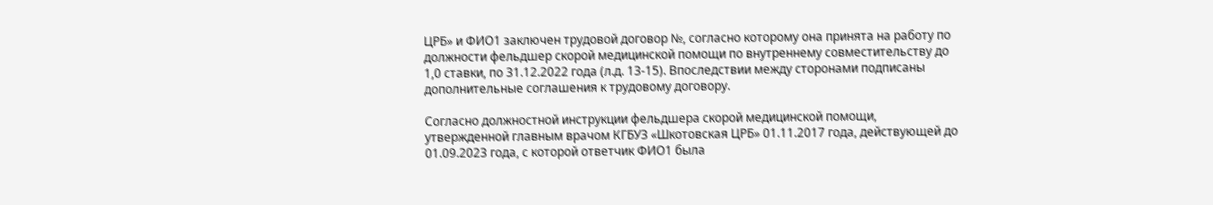ЦРБ» и ФИО1 заключен трудовой договор №, согласно которому она принята на работу по должности фельдшер скорой медицинской помощи по внутреннему совместительству до 1,0 ставки, по 31.12.2022 года (л.д. 13-15). Впоследствии между сторонами подписаны дополнительные соглашения к трудовому договору.

Согласно должностной инструкции фельдшера скорой медицинской помощи, утвержденной главным врачом КГБУЗ «Шкотовская ЦРБ» 01.11.2017 года, действующей до 01.09.2023 года, с которой ответчик ФИО1 была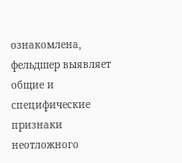ознакомлена, фельдшер выявляет общие и специфические признаки неотложного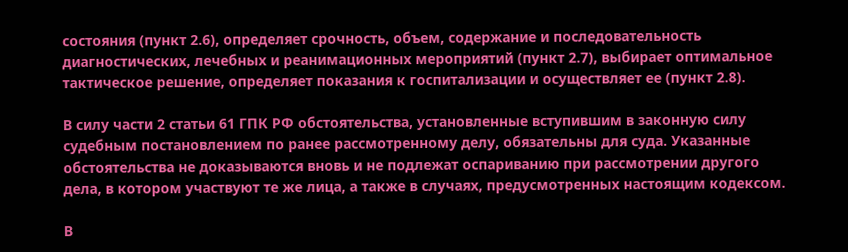состояния (пункт 2.6), определяет срочность, объем, содержание и последовательность диагностических, лечебных и реанимационных мероприятий (пункт 2.7), выбирает оптимальное тактическое решение, определяет показания к госпитализации и осуществляет ее (пункт 2.8).

В силу части 2 статьи 61 ГПК РФ обстоятельства, установленные вступившим в законную силу судебным постановлением по ранее рассмотренному делу, обязательны для суда. Указанные обстоятельства не доказываются вновь и не подлежат оспариванию при рассмотрении другого дела, в котором участвуют те же лица, а также в случаях, предусмотренных настоящим кодексом.

В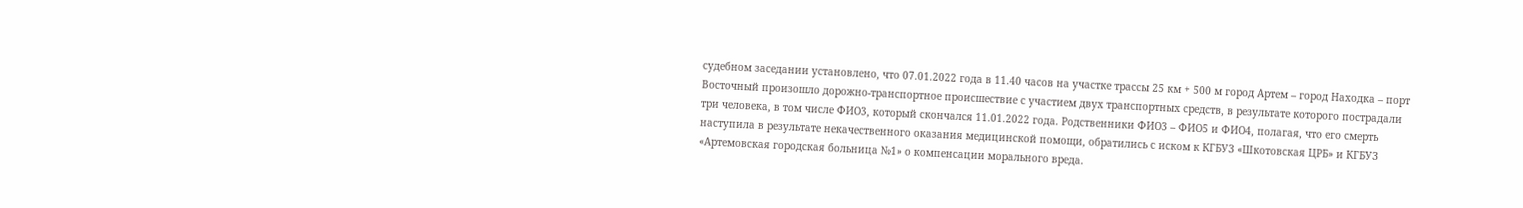судебном заседании установлено, что 07.01.2022 года в 11.40 часов на участке трассы 25 км + 500 м город Артем – город Находка – порт Восточный произошло дорожно-транспортное происшествие с участием двух транспортных средств, в результате которого пострадали три человека, в том числе ФИО3, который скончался 11.01.2022 года. Родственники ФИО3 – ФИО5 и ФИО4, полагая, что его смерть наступила в результате некачественного оказания медицинской помощи, обратились с иском к КГБУЗ «Шкотовская ЦРБ» и КГБУЗ «Артемовская городская больница №1» о компенсации морального вреда.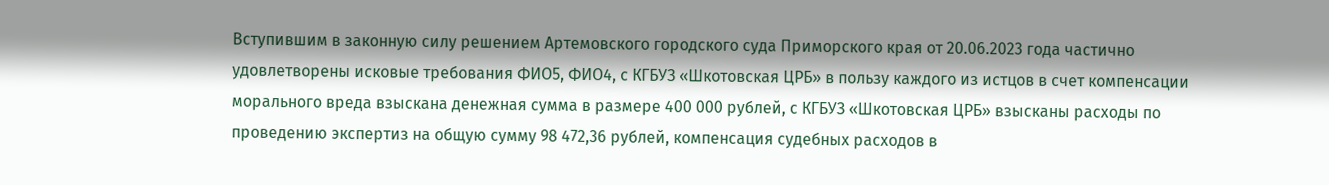Вступившим в законную силу решением Артемовского городского суда Приморского края от 20.06.2023 года частично удовлетворены исковые требования ФИО5, ФИО4, с КГБУЗ «Шкотовская ЦРБ» в пользу каждого из истцов в счет компенсации морального вреда взыскана денежная сумма в размере 400 000 рублей, с КГБУЗ «Шкотовская ЦРБ» взысканы расходы по проведению экспертиз на общую сумму 98 472,36 рублей, компенсация судебных расходов в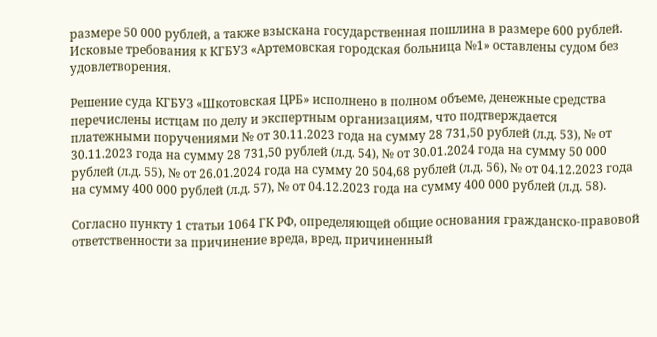размере 50 000 рублей, а также взыскана государственная пошлина в размере 600 рублей. Исковые требования к КГБУЗ «Артемовская городская больница №1» оставлены судом без удовлетворения.

Решение суда КГБУЗ «Шкотовская ЦРБ» исполнено в полном объеме, денежные средства перечислены истцам по делу и экспертным организациям, что подтверждается платежными поручениями № от 30.11.2023 года на сумму 28 731,50 рублей (л.д. 53), № от 30.11.2023 года на сумму 28 731,50 рублей (л.д. 54), № от 30.01.2024 года на сумму 50 000 рублей (л.д. 55), № от 26.01.2024 года на сумму 20 504,68 рублей (л.д. 56), № от 04.12.2023 года на сумму 400 000 рублей (л.д. 57), № от 04.12.2023 года на сумму 400 000 рублей (л.д. 58).

Согласно пункту 1 статьи 1064 ГК РФ, определяющей общие основания гражданско-правовой ответственности за причинение вреда, вред, причиненный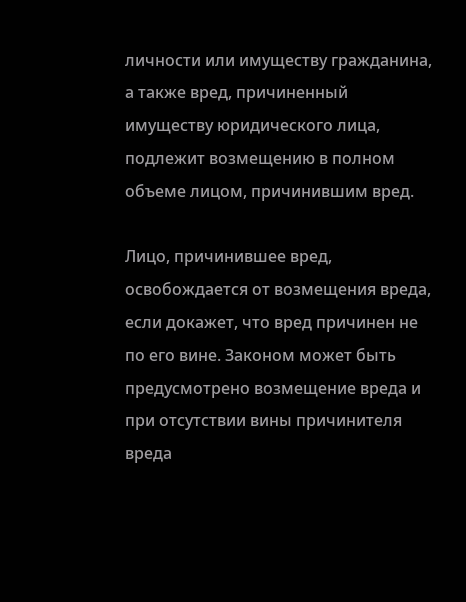личности или имуществу гражданина, а также вред, причиненный имуществу юридического лица, подлежит возмещению в полном объеме лицом, причинившим вред.

Лицо, причинившее вред, освобождается от возмещения вреда, если докажет, что вред причинен не по его вине. Законом может быть предусмотрено возмещение вреда и при отсутствии вины причинителя вреда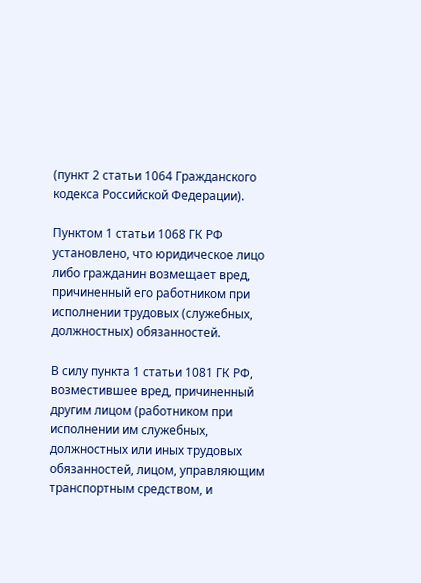(пункт 2 статьи 1064 Гражданского кодекса Российской Федерации).

Пунктом 1 статьи 1068 ГК РФ установлено, что юридическое лицо либо гражданин возмещает вред, причиненный его работником при исполнении трудовых (служебных, должностных) обязанностей.

В силу пункта 1 статьи 1081 ГК РФ, возместившее вред, причиненный другим лицом (работником при исполнении им служебных, должностных или иных трудовых обязанностей, лицом, управляющим транспортным средством, и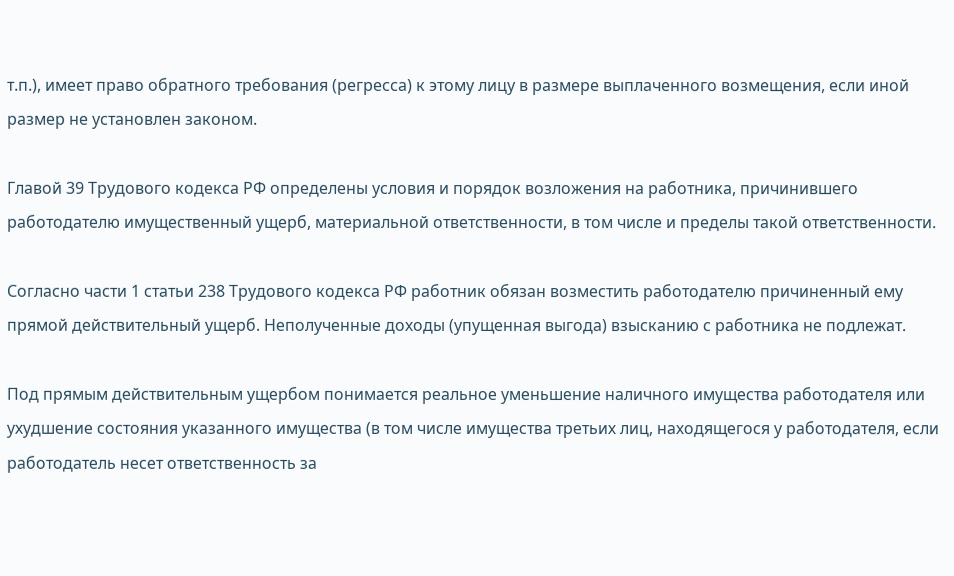т.п.), имеет право обратного требования (регресса) к этому лицу в размере выплаченного возмещения, если иной размер не установлен законом.

Главой 39 Трудового кодекса РФ определены условия и порядок возложения на работника, причинившего работодателю имущественный ущерб, материальной ответственности, в том числе и пределы такой ответственности.

Согласно части 1 статьи 238 Трудового кодекса РФ работник обязан возместить работодателю причиненный ему прямой действительный ущерб. Неполученные доходы (упущенная выгода) взысканию с работника не подлежат.

Под прямым действительным ущербом понимается реальное уменьшение наличного имущества работодателя или ухудшение состояния указанного имущества (в том числе имущества третьих лиц, находящегося у работодателя, если работодатель несет ответственность за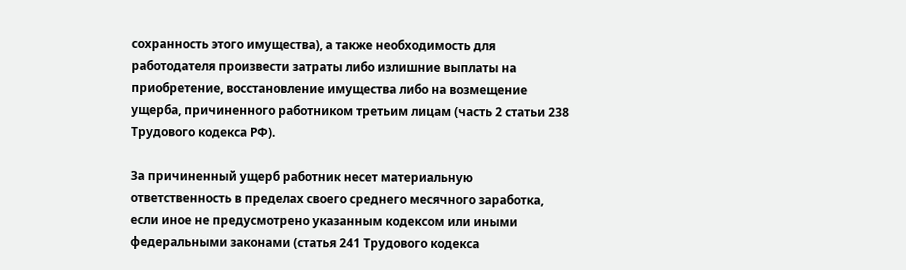сохранность этого имущества), а также необходимость для работодателя произвести затраты либо излишние выплаты на приобретение, восстановление имущества либо на возмещение ущерба, причиненного работником третьим лицам (часть 2 статьи 238 Трудового кодекса РФ).

За причиненный ущерб работник несет материальную ответственность в пределах своего среднего месячного заработка, если иное не предусмотрено указанным кодексом или иными федеральными законами (статья 241 Трудового кодекса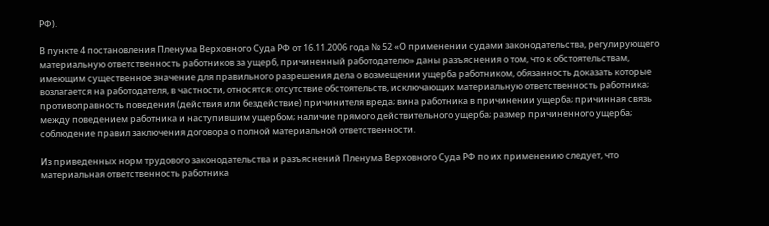РФ).

В пункте 4 постановления Пленума Верховного Суда РФ от 16.11.2006 года № 52 «О применении судами законодательства, регулирующего материальную ответственность работников за ущерб, причиненный работодателю» даны разъяснения о том, что к обстоятельствам, имеющим существенное значение для правильного разрешения дела о возмещении ущерба работником, обязанность доказать которые возлагается на работодателя, в частности, относятся: отсутствие обстоятельств, исключающих материальную ответственность работника; противоправность поведения (действия или бездействие) причинителя вреда; вина работника в причинении ущерба; причинная связь между поведением работника и наступившим ущербом; наличие прямого действительного ущерба; размер причиненного ущерба; соблюдение правил заключения договора о полной материальной ответственности.

Из приведенных норм трудового законодательства и разъяснений Пленума Верховного Суда РФ по их применению следует, что материальная ответственность работника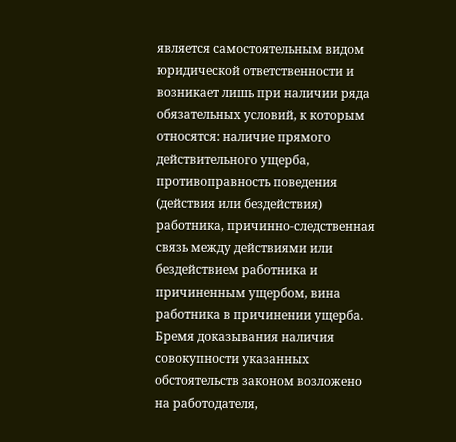является самостоятельным видом юридической ответственности и возникает лишь при наличии ряда обязательных условий, к которым относятся: наличие прямого действительного ущерба, противоправность поведения (действия или бездействия) работника, причинно-следственная связь между действиями или бездействием работника и причиненным ущербом, вина работника в причинении ущерба. Бремя доказывания наличия совокупности указанных обстоятельств законом возложено на работодателя,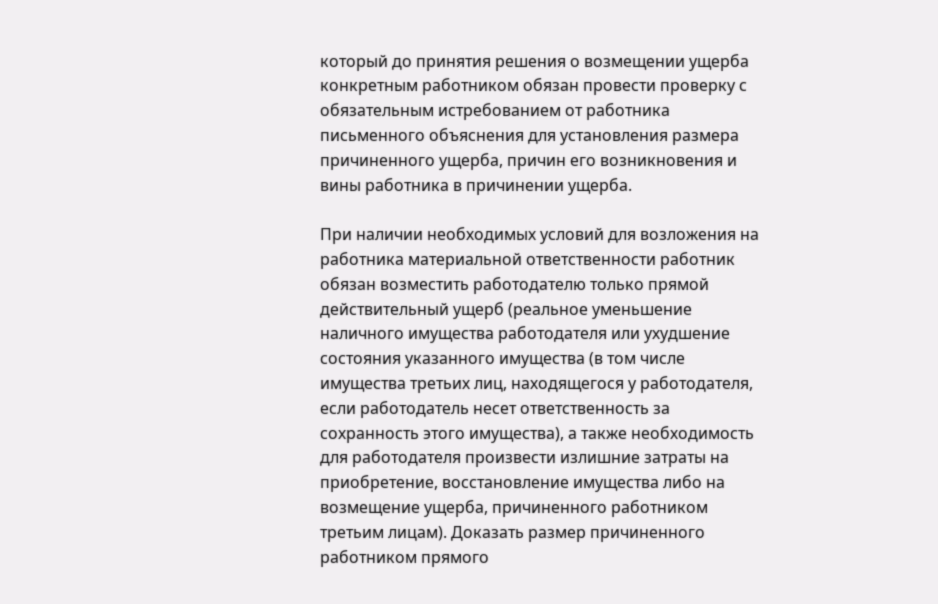который до принятия решения о возмещении ущерба конкретным работником обязан провести проверку с обязательным истребованием от работника письменного объяснения для установления размера причиненного ущерба, причин его возникновения и вины работника в причинении ущерба.

При наличии необходимых условий для возложения на работника материальной ответственности работник обязан возместить работодателю только прямой действительный ущерб (реальное уменьшение наличного имущества работодателя или ухудшение состояния указанного имущества (в том числе имущества третьих лиц, находящегося у работодателя, если работодатель несет ответственность за сохранность этого имущества), а также необходимость для работодателя произвести излишние затраты на приобретение, восстановление имущества либо на возмещение ущерба, причиненного работником третьим лицам). Доказать размер причиненного работником прямого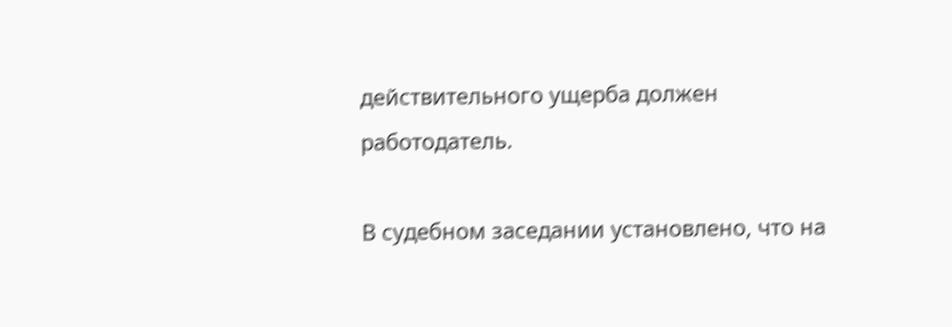действительного ущерба должен работодатель.

В судебном заседании установлено, что на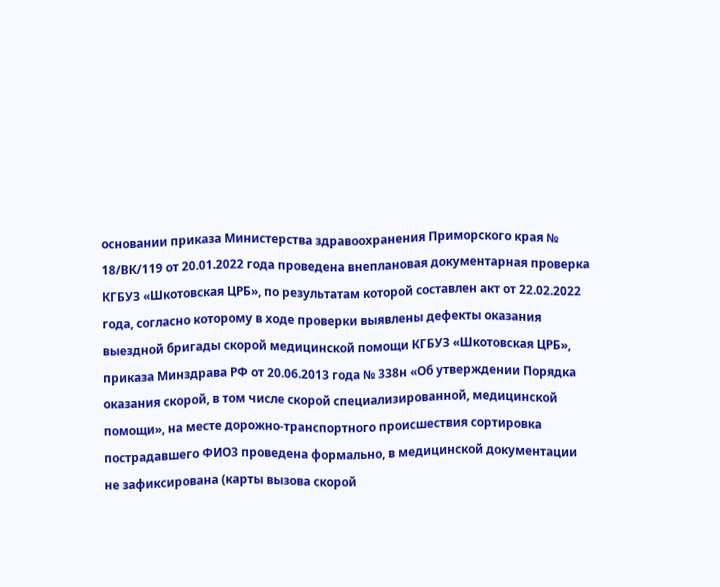основании приказа Министерства здравоохранения Приморского края № 18/ВК/119 от 20.01.2022 года проведена внеплановая документарная проверка КГБУЗ «Шкотовская ЦРБ», по результатам которой составлен акт от 22.02.2022 года, согласно которому в ходе проверки выявлены дефекты оказания выездной бригады скорой медицинской помощи КГБУЗ «Шкотовская ЦРБ», приказа Минздрава РФ от 20.06.2013 года № 338н «Об утверждении Порядка оказания скорой, в том числе скорой специализированной, медицинской помощи», на месте дорожно-транспортного происшествия сортировка пострадавшего ФИО3 проведена формально, в медицинской документации не зафиксирована (карты вызова скорой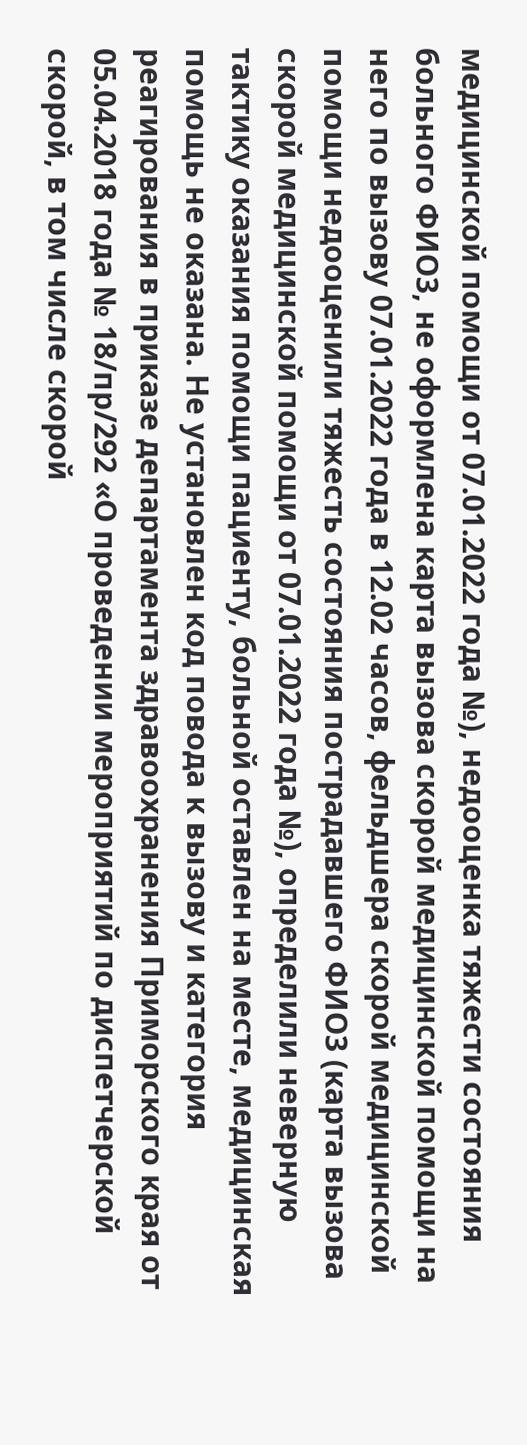медицинской помощи от 07.01.2022 года №), недооценка тяжести состояния больного ФИО3, не оформлена карта вызова скорой медицинской помощи на него по вызову 07.01.2022 года в 12.02 часов, фельдшера скорой медицинской помощи недооценили тяжесть состояния пострадавшего ФИО3 (карта вызова скорой медицинской помощи от 07.01.2022 года №), определили неверную тактику оказания помощи пациенту, больной оставлен на месте, медицинская помощь не оказана. Не установлен код повода к вызову и категория реагирования в приказе департамента здравоохранения Приморского края от 05.04.2018 года № 18/пр/292 «О проведении мероприятий по диспетчерской скорой, в том числе скорой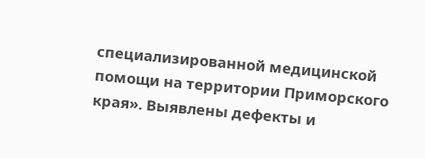специализированной медицинской помощи на территории Приморского края». Выявлены дефекты и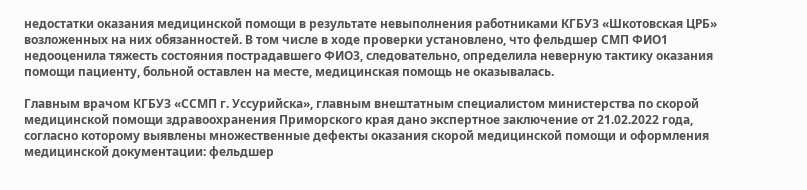недостатки оказания медицинской помощи в результате невыполнения работниками КГБУЗ «Шкотовская ЦРБ» возложенных на них обязанностей. В том числе в ходе проверки установлено, что фельдшер СМП ФИО1 недооценила тяжесть состояния пострадавшего ФИО3, следовательно, определила неверную тактику оказания помощи пациенту, больной оставлен на месте, медицинская помощь не оказывалась.

Главным врачом КГБУЗ «ССМП г. Уссурийска», главным внештатным специалистом министерства по скорой медицинской помощи здравоохранения Приморского края дано экспертное заключение от 21.02.2022 года, согласно которому выявлены множественные дефекты оказания скорой медицинской помощи и оформления медицинской документации: фельдшер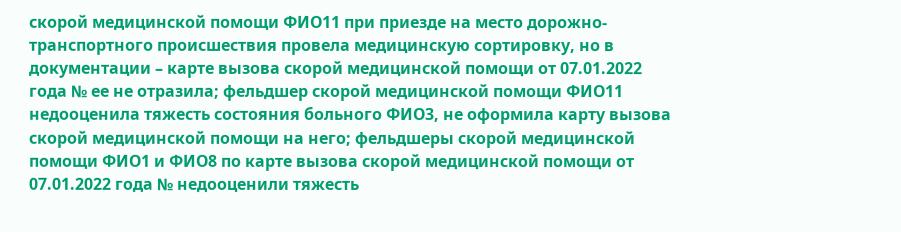скорой медицинской помощи ФИО11 при приезде на место дорожно-транспортного происшествия провела медицинскую сортировку, но в документации – карте вызова скорой медицинской помощи от 07.01.2022 года № ее не отразила; фельдшер скорой медицинской помощи ФИО11 недооценила тяжесть состояния больного ФИО3, не оформила карту вызова скорой медицинской помощи на него; фельдшеры скорой медицинской помощи ФИО1 и ФИО8 по карте вызова скорой медицинской помощи от 07.01.2022 года № недооценили тяжесть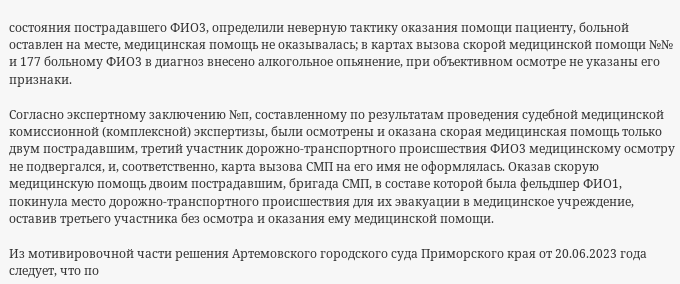состояния пострадавшего ФИО3, определили неверную тактику оказания помощи пациенту, больной оставлен на месте, медицинская помощь не оказывалась; в картах вызова скорой медицинской помощи №№ и 177 больному ФИО3 в диагноз внесено алкогольное опьянение, при объективном осмотре не указаны его признаки.

Согласно экспертному заключению №п, составленному по результатам проведения судебной медицинской комиссионной (комплексной) экспертизы, были осмотрены и оказана скорая медицинская помощь только двум пострадавшим, третий участник дорожно-транспортного происшествия ФИО3 медицинскому осмотру не подвергался, и, соответственно, карта вызова СМП на его имя не оформлялась. Оказав скорую медицинскую помощь двоим пострадавшим, бригада СМП, в составе которой была фельдшер ФИО1, покинула место дорожно-транспортного происшествия для их эвакуации в медицинское учреждение, оставив третьего участника без осмотра и оказания ему медицинской помощи.

Из мотивировочной части решения Артемовского городского суда Приморского края от 20.06.2023 года следует, что по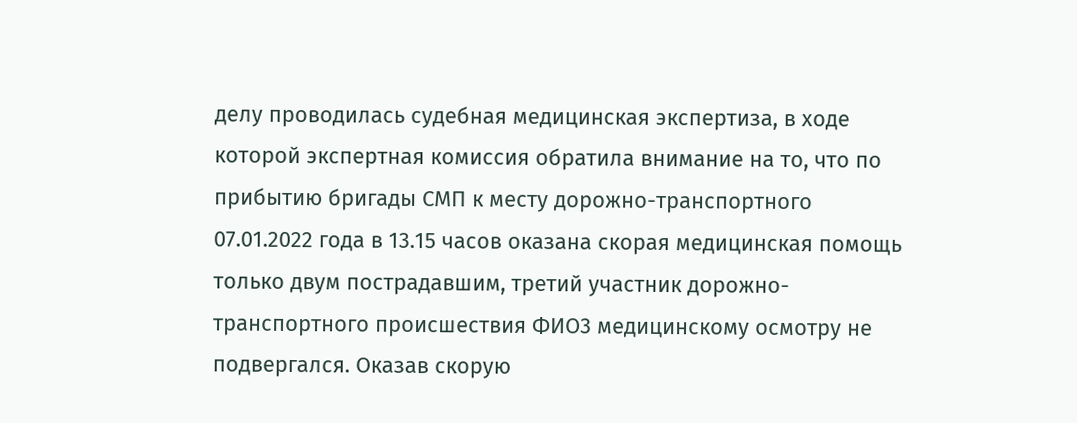делу проводилась судебная медицинская экспертиза, в ходе которой экспертная комиссия обратила внимание на то, что по прибытию бригады СМП к месту дорожно-транспортного 07.01.2022 года в 13.15 часов оказана скорая медицинская помощь только двум пострадавшим, третий участник дорожно-транспортного происшествия ФИО3 медицинскому осмотру не подвергался. Оказав скорую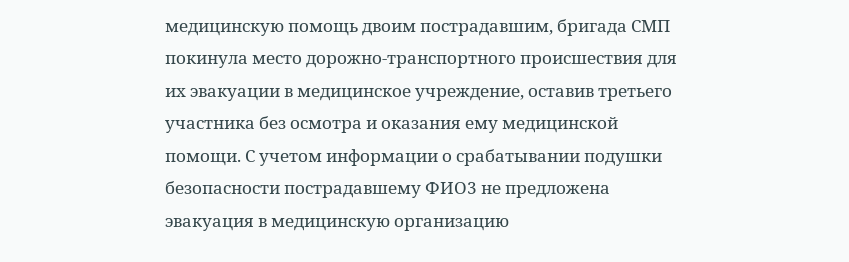медицинскую помощь двоим пострадавшим, бригада СМП покинула место дорожно-транспортного происшествия для их эвакуации в медицинское учреждение, оставив третьего участника без осмотра и оказания ему медицинской помощи. С учетом информации о срабатывании подушки безопасности пострадавшему ФИО3 не предложена эвакуация в медицинскую организацию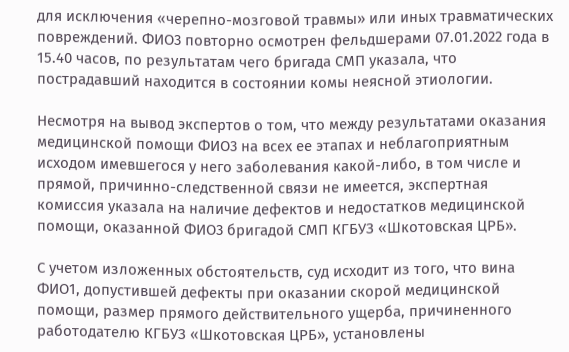для исключения «черепно-мозговой травмы» или иных травматических повреждений. ФИО3 повторно осмотрен фельдшерами 07.01.2022 года в 15.40 часов, по результатам чего бригада СМП указала, что пострадавший находится в состоянии комы неясной этиологии.

Несмотря на вывод экспертов о том, что между результатами оказания медицинской помощи ФИО3 на всех ее этапах и неблагоприятным исходом имевшегося у него заболевания какой-либо, в том числе и прямой, причинно-следственной связи не имеется, экспертная комиссия указала на наличие дефектов и недостатков медицинской помощи, оказанной ФИО3 бригадой СМП КГБУЗ «Шкотовская ЦРБ».

С учетом изложенных обстоятельств, суд исходит из того, что вина ФИО1, допустившей дефекты при оказании скорой медицинской помощи, размер прямого действительного ущерба, причиненного работодателю КГБУЗ «Шкотовская ЦРБ», установлены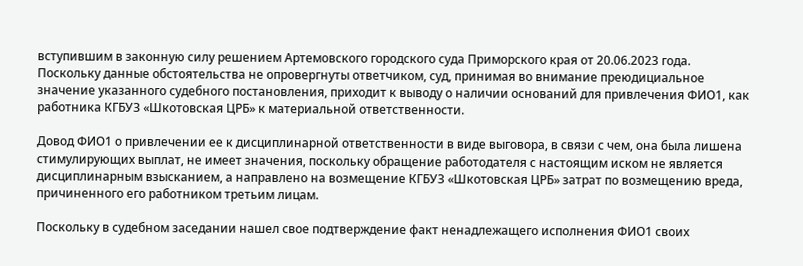вступившим в законную силу решением Артемовского городского суда Приморского края от 20.06.2023 года. Поскольку данные обстоятельства не опровергнуты ответчиком, суд, принимая во внимание преюдициальное значение указанного судебного постановления, приходит к выводу о наличии оснований для привлечения ФИО1, как работника КГБУЗ «Шкотовская ЦРБ» к материальной ответственности.

Довод ФИО1 о привлечении ее к дисциплинарной ответственности в виде выговора, в связи с чем, она была лишена стимулирующих выплат, не имеет значения, поскольку обращение работодателя с настоящим иском не является дисциплинарным взысканием, а направлено на возмещение КГБУЗ «Шкотовская ЦРБ» затрат по возмещению вреда, причиненного его работником третьим лицам.

Поскольку в судебном заседании нашел свое подтверждение факт ненадлежащего исполнения ФИО1 своих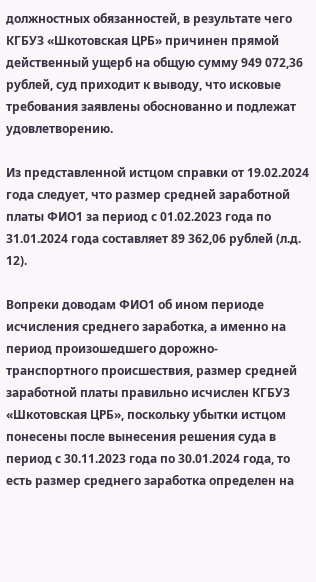должностных обязанностей, в результате чего КГБУЗ «Шкотовская ЦРБ» причинен прямой действенный ущерб на общую сумму 949 072,36 рублей, суд приходит к выводу, что исковые требования заявлены обоснованно и подлежат удовлетворению.

Из представленной истцом справки от 19.02.2024 года следует, что размер средней заработной платы ФИО1 за период с 01.02.2023 года по 31.01.2024 года составляет 89 362,06 рублей (л.д. 12).

Вопреки доводам ФИО1 об ином периоде исчисления среднего заработка, а именно на период произошедшего дорожно-транспортного происшествия, размер средней заработной платы правильно исчислен КГБУЗ «Шкотовская ЦРБ», поскольку убытки истцом понесены после вынесения решения суда в период с 30.11.2023 года по 30.01.2024 года, то есть размер среднего заработка определен на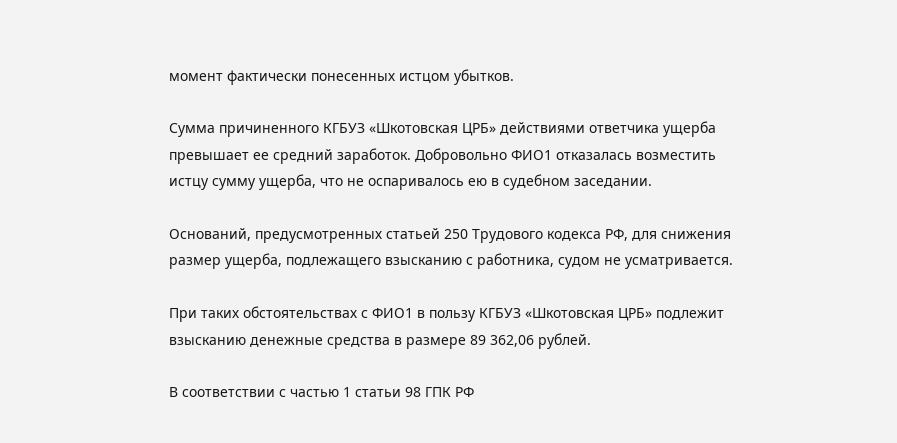момент фактически понесенных истцом убытков.

Сумма причиненного КГБУЗ «Шкотовская ЦРБ» действиями ответчика ущерба превышает ее средний заработок. Добровольно ФИО1 отказалась возместить истцу сумму ущерба, что не оспаривалось ею в судебном заседании.

Оснований, предусмотренных статьей 250 Трудового кодекса РФ, для снижения размер ущерба, подлежащего взысканию с работника, судом не усматривается.

При таких обстоятельствах с ФИО1 в пользу КГБУЗ «Шкотовская ЦРБ» подлежит взысканию денежные средства в размере 89 362,06 рублей.

В соответствии с частью 1 статьи 98 ГПК РФ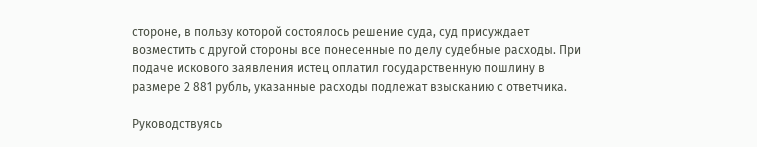стороне, в пользу которой состоялось решение суда, суд присуждает возместить с другой стороны все понесенные по делу судебные расходы. При подаче искового заявления истец оплатил государственную пошлину в размере 2 881 рубль, указанные расходы подлежат взысканию с ответчика.

Руководствуясь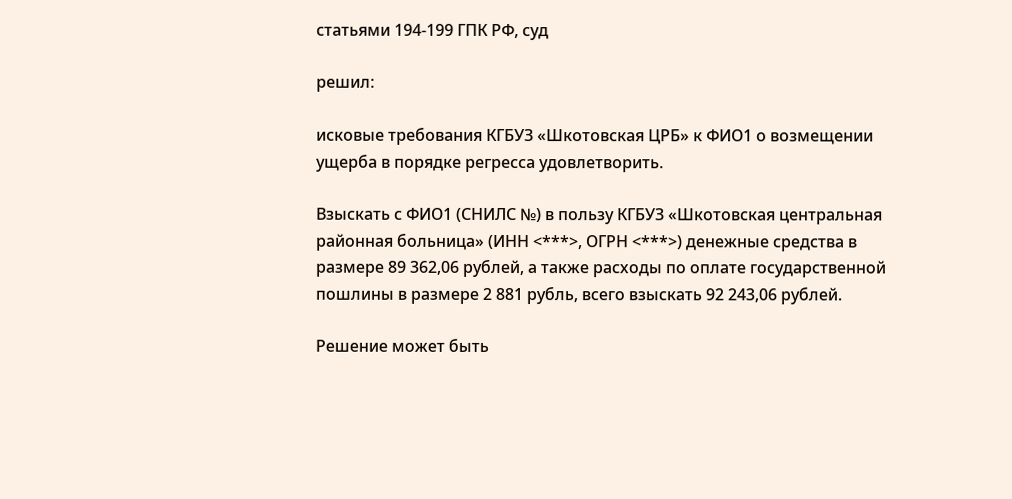статьями 194-199 ГПК РФ, суд

решил:

исковые требования КГБУЗ «Шкотовская ЦРБ» к ФИО1 о возмещении ущерба в порядке регресса удовлетворить.

Взыскать с ФИО1 (СНИЛС №) в пользу КГБУЗ «Шкотовская центральная районная больница» (ИНН <***>, ОГРН <***>) денежные средства в размере 89 362,06 рублей, а также расходы по оплате государственной пошлины в размере 2 881 рубль, всего взыскать 92 243,06 рублей.

Решение может быть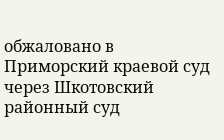обжаловано в Приморский краевой суд через Шкотовский районный суд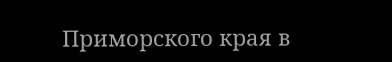Приморского края в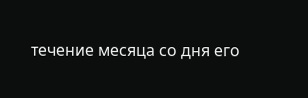течение месяца со дня его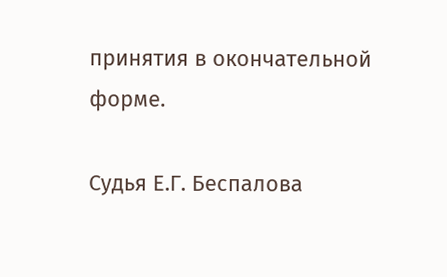принятия в окончательной форме.

Судья Е.Г. Беспалова